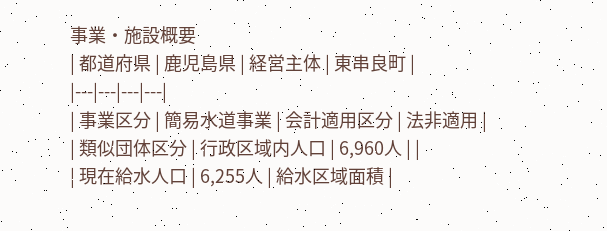事業・施設概要
| 都道府県 | 鹿児島県 | 経営主体 | 東串良町 |
|---|---|---|---|
| 事業区分 | 簡易水道事業 | 会計適用区分 | 法非適用 |
| 類似団体区分 | 行政区域内人口 | 6,960人 | |
| 現在給水人口 | 6,255人 | 給水区域面積 |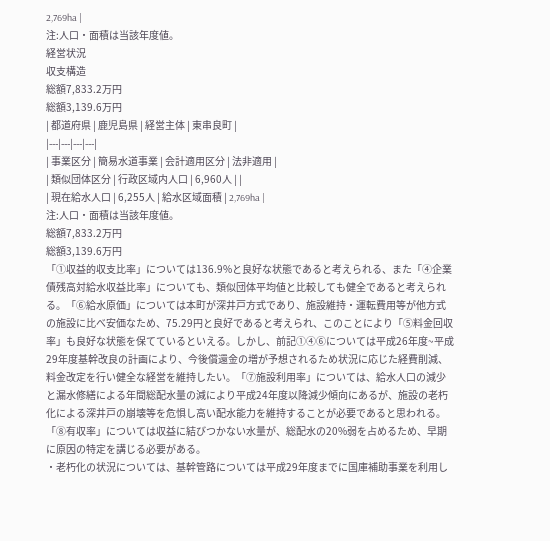2,769ha |
注:人口・面積は当該年度値。
経営状況
収支構造
総額7,833.2万円
総額3,139.6万円
| 都道府県 | 鹿児島県 | 経営主体 | 東串良町 |
|---|---|---|---|
| 事業区分 | 簡易水道事業 | 会計適用区分 | 法非適用 |
| 類似団体区分 | 行政区域内人口 | 6,960人 | |
| 現在給水人口 | 6,255人 | 給水区域面積 | 2,769ha |
注:人口・面積は当該年度値。
総額7,833.2万円
総額3,139.6万円
「①収益的収支比率」については136.9%と良好な状態であると考えられる、また「④企業債残高対給水収益比率」についても、類似団体平均値と比較しても健全であると考えられる。「⑥給水原価」については本町が深井戸方式であり、施設維持・運転費用等が他方式の施設に比べ安価なため、75.29円と良好であると考えられ、このことにより「⑤料金回収率」も良好な状態を保てているといえる。しかし、前記①④⑥については平成26年度~平成29年度基幹改良の計画により、今後償還金の増が予想されるため状況に応じた経費削減、料金改定を行い健全な経営を維持したい。「⑦施設利用率」については、給水人口の減少と漏水修繕による年間総配水量の減により平成24年度以降減少傾向にあるが、施設の老朽化による深井戸の崩壊等を危惧し高い配水能力を維持することが必要であると思われる。「⑧有収率」については収益に結びつかない水量が、総配水の20%弱を占めるため、早期に原因の特定を講じる必要がある。
・老朽化の状況については、基幹管路については平成29年度までに国庫補助事業を利用し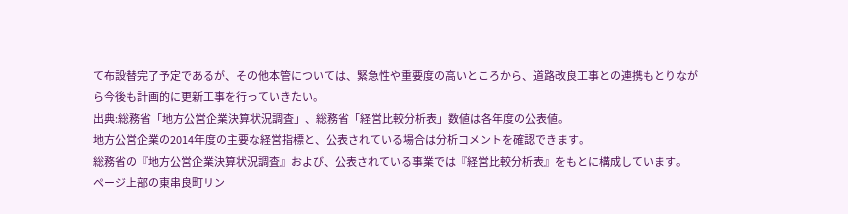て布設替完了予定であるが、その他本管については、緊急性や重要度の高いところから、道路改良工事との連携もとりながら今後も計画的に更新工事を行っていきたい。
出典:総務省「地方公営企業決算状況調査」、総務省「経営比較分析表」数値は各年度の公表値。
地方公営企業の2014年度の主要な経営指標と、公表されている場合は分析コメントを確認できます。
総務省の『地方公営企業決算状況調査』および、公表されている事業では『経営比較分析表』をもとに構成しています。
ページ上部の東串良町リン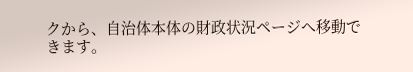クから、自治体本体の財政状況ページへ移動できます。